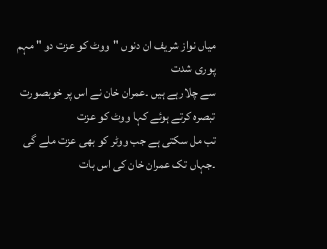میاں نواز شریف ان دنوں "ووٹ کو عزت دو " مہم پوری شدت
سے چلارہے ہیں ۔عمران خان نے اس پر خوبصورت تبصرہ کرتے ہوئے کہا ووٹ کو عزت
تب مل سکتی ہے جب ووٹر کو بھی عزت ملے گی ۔جہاں تک عمران خان کی اس بات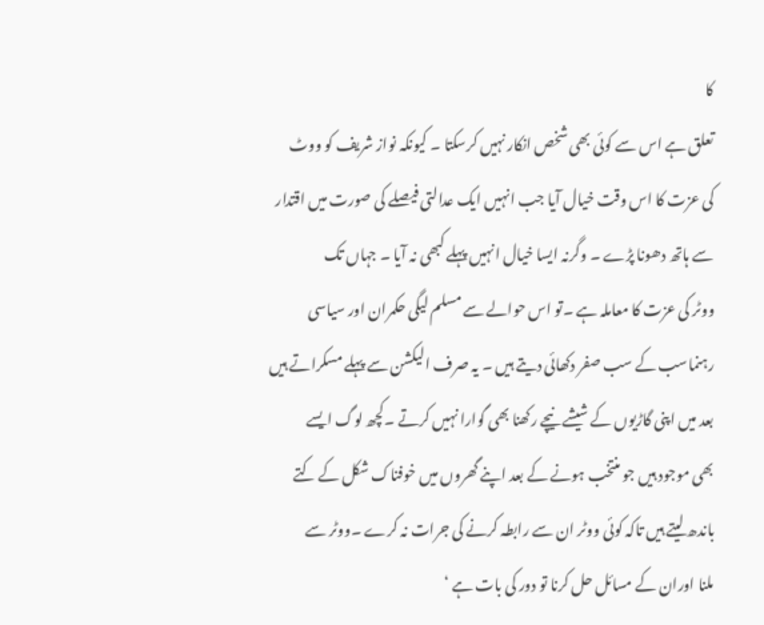کا
تعلق ہے اس سے کوئی بھی شخص انکار نہیں کرسکتا ۔ کیونکہ نواز شریف کو ووٹ
کی عزت کا اس وقت خیال آیا جب انہیں ایک عدالتی فیصلے کی صورت میں اقتدار
سے ہاتھ دھونا پڑے ۔ وگرنہ ایسا خیال انہیں پہلے کبھی نہ آیا ۔ جہاں تک
ووٹر کی عزت کا معاملہ ہے ۔تو اس حوالے سے مسلم لیگی حکمران اور سیاسی
رہنماسب کے سب صفر دکھائی دیتے ہیں ۔ یہ صرف الیکشن سے پہلے مسکراتے ہیں
بعد میں اپنی گاڑیوں کے شیشے نیچے رکھنا بھی گوارا نہیں کرتے ۔کچھ لوگ ایسے
بھی موجود ہیں جو منتخب ہونے کے بعد اپنے گھروں میں خوفناک شکل کے کتے
باندھ لیتے ہیں تاکہ کوئی ووٹر ان سے رابطہ کرنے کی جرات نہ کرے ۔ووٹر سے
ملنا اوران کے مسائل حل کرنا تو دور کی بات ہے ‘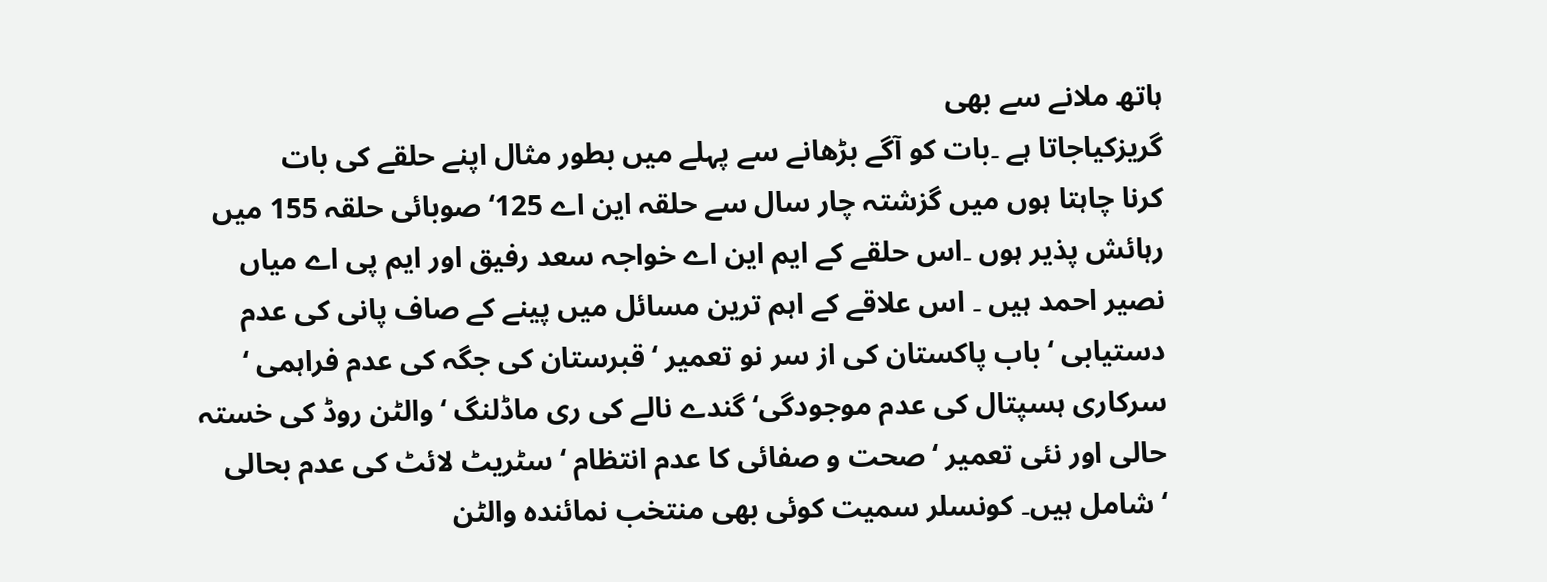ہاتھ ملانے سے بھی
گریزکیاجاتا ہے ۔بات کو آگے بڑھانے سے پہلے میں بطور مثال اپنے حلقے کی بات
کرنا چاہتا ہوں میں گزشتہ چار سال سے حلقہ این اے 125‘ صوبائی حلقہ 155 میں
رہائش پذیر ہوں ۔اس حلقے کے ایم این اے خواجہ سعد رفیق اور ایم پی اے میاں
نصیر احمد ہیں ۔ اس علاقے کے اہم ترین مسائل میں پینے کے صاف پانی کی عدم
دستیابی ‘ باب پاکستان کی از سر نو تعمیر ‘ قبرستان کی جگہ کی عدم فراہمی ‘
سرکاری ہسپتال کی عدم موجودگی‘ گندے نالے کی ری ماڈلنگ ‘ والٹن روڈ کی خستہ
حالی اور نئی تعمیر ‘صحت و صفائی کا عدم انتظام ‘ سٹریٹ لائٹ کی عدم بحالی
‘ شامل ہیں۔ کونسلر سمیت کوئی بھی منتخب نمائندہ والٹن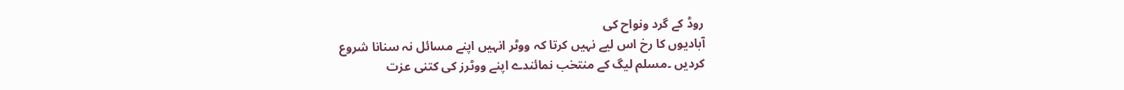روڈ کے گرد ونواح کی
آبادیوں کا رخ اس لیے نہیں کرتا کہ ووٹر انہیں اپنے مسائل نہ سنانا شروع
کردیں ۔مسلم لیگ کے منتخب نمائندے اپنے ووٹرز کی کتنی عزت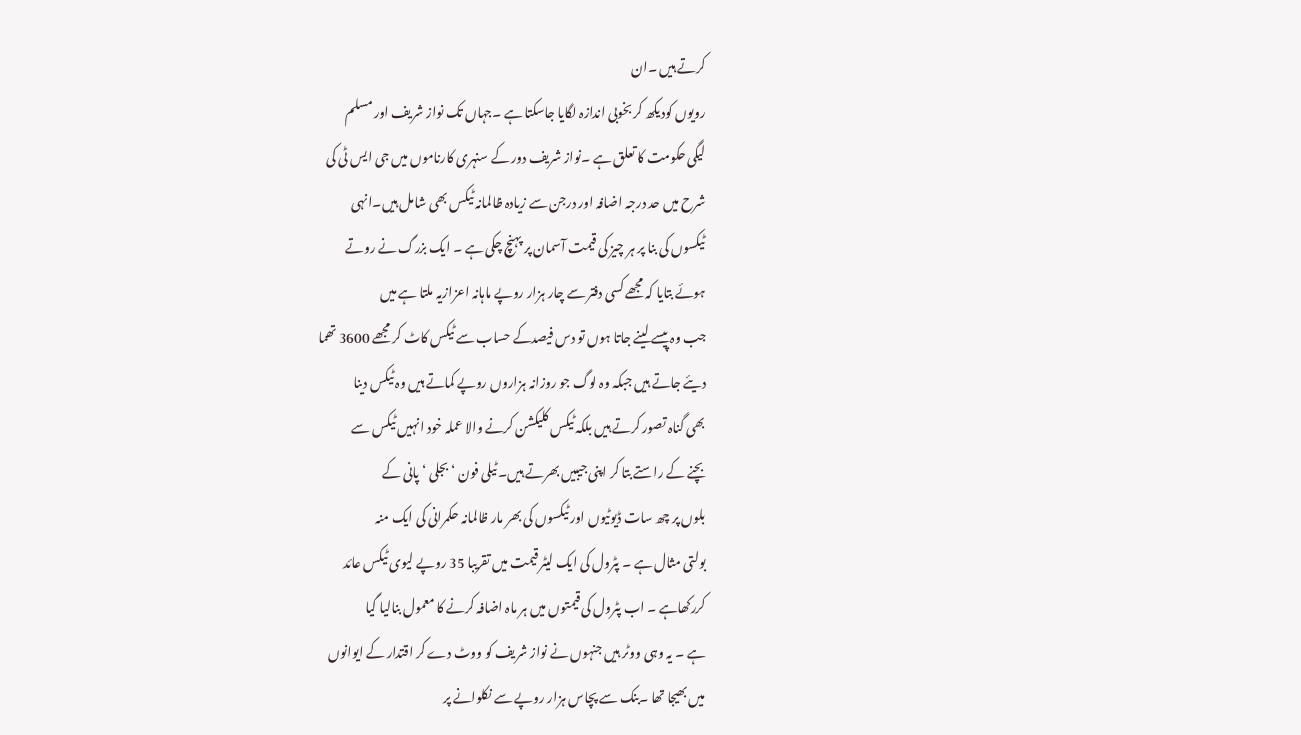کرتے ہیں ۔ان
رویوں کودیکھ کر بخوبی اندازہ لگایا جاسکتا ہے ۔جہاں تک نواز شریف اور مسلم
لیگی حکومت کا تعلق ہے ۔نواز شریف دور کے سنہری کارناموں میں جی ایس ٹی کی
شرح میں حد درجہ اضافہ اور درجن سے زیادہ ظالمانہ ٹیکس بھی شامل ہیں۔انہی
ٹیکسوں کی بنا پر ہر چیز کی قیمت آسمان پر پہنچ چکی ہے ۔ ایک بزرگ نے روتے
ہوئے بتایا کہ مجھے کسی دفتر سے چار ہزار روپے ماہانہ اعزازیہ ملتا ہے میں
جب وہ پیسے لینے جاتا ہوں تو دس فیصدکے حساب سے ٹیکس کاٹ کر مجھے 3600 تھما
دیئے جاتے ہیں جبکہ وہ لوگ جو روزانہ ہزاروں روپے کماتے ہیں وہ ٹیکس دینا
بھی گناہ تصور کرتے ہیں بلکہ ٹیکس کلیکشن کرنے والا عملہ خود انہیں ٹیکس سے
بچنے کے راستے بتا کر اپنی جیبیں بھرتے ہیں۔ ٹیلی فون ‘ بجلی ‘ پانی کے
بلوں پر چھ سات ڈیوٹیوں اور ٹیکسوں کی بھر مار ظالمانہ حکمرانی کی ایک منہ
بولتی مثال ہے ۔ پٹرول کی ایک لیٹر قیمت میں تقریبا 35 روپے لیوی ٹیکس عائد
کررکھاہے ۔ اب پٹرول کی قیمتوں میں ہر ماہ اضافہ کرنے کا معمول بنالیا گیا
ہے ۔ یہ وہی ووٹر ہیں جنہوں نے نواز شریف کو ووٹ دے کر اقتدار کے ایوانوں
میں بھیجا تھا ۔بنک سے پچاس ہزار روپے سے نکلوانے پر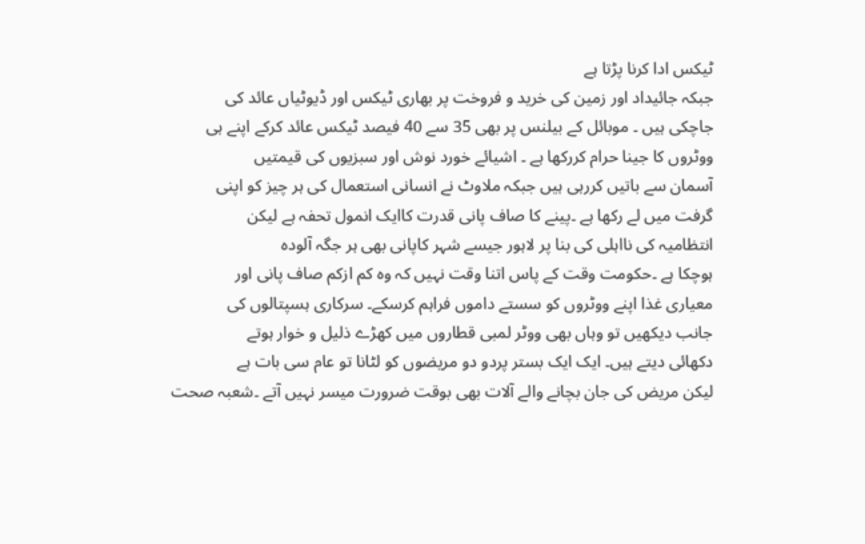ٹیکس ادا کرنا پڑتا ہے
جبکہ جائیداد اور زمین کی خرید و فروخت پر بھاری ٹیکس اور ڈیوٹیاں عائد کی
جاچکی ہیں ۔ موبائل کے بیلنس پر بھی 35 سے 40 فیصد ٹیکس عائد کرکے اپنے ہی
ووٹروں کا جینا حرام کررکھا ہے ۔ اشیائے خورد نوش اور سبزیوں کی قیمتیں
آسمان سے باتیں کررہی ہیں جبکہ ملاوٹ نے انسانی استعمال کی ہر چیز کو اپنی
گرفت میں لے رکھا ہے ۔پینے کا صاف پانی قدرت کاایک انمول تحفہ ہے لیکن
انتظامیہ کی نااہلی کی بنا پر لاہور جیسے شہر کاپانی بھی ہر جگہ آلودہ
ہوچکا ہے ۔حکومت وقت کے پاس اتنا وقت نہیں کہ وہ کم ازکم صاف پانی اور
معیاری غذا اپنے ووٹروں کو سستے داموں فراہم کرسکے۔ سرکاری ہسپتالوں کی
جانب دیکھیں تو وہاں بھی ووٹر لمبی قطاروں میں کھڑے ذلیل و خوار ہوتے
دکھائی دیتے ہیں۔ ایک ایک بستر پردو دو مریضوں کو لٹانا تو عام سی بات ہے
لیکن مریض کی جان بچانے والے آلات بھی بوقت ضرورت میسر نہیں آتے ۔شعبہ صحت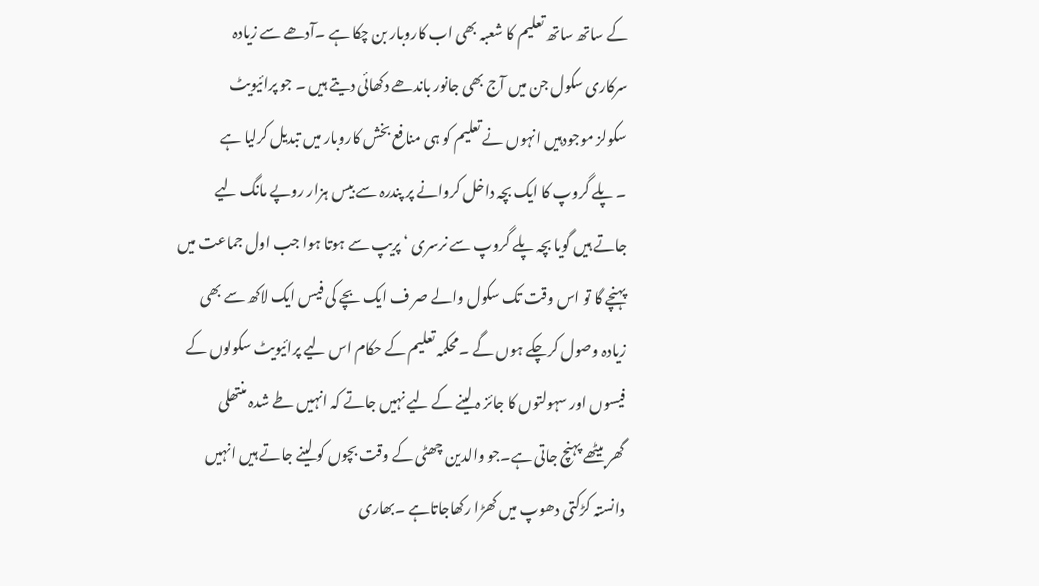کے ساتھ ساتھ تعلیم کا شعبہ بھی اب کاروبار بن چکا ہے ۔آدھے سے زیادہ
سرکاری سکول جن میں آج بھی جانور باندھے دکھائی دیتے ہیں ۔ جو پرائیویٹ
سکولز موجودہیں انہوں نے تعلیم کو ہی منافع بخش کاروبار میں تبدیل کرلیا ہے
۔ پلے گروپ کا ایک بچہ داخل کروانے پر پندرہ سے بیس ہزار روپے مانگ لیے
جاتے ہیں گویا بچہ پلے گروپ سے نرسری ‘ پریپ سے ہوتا ہوا جب اول جماعت میں
پہنچے گا تو اس وقت تک سکول والے صر ف ایک بچے کی فیس ایک لاکھ سے بھی
زیادہ وصول کرچکے ہوں گے ۔محکمہ تعلیم کے حکام اس لیے پرائیویٹ سکولوں کے
فیسوں اور سہولتوں کا جائز ہ لینے کے لیے نہیں جاتے کہ انہیں طے شدہ منتھلی
گھر بیٹھے پہنچ جاتی ہے۔جو والدین چھٹی کے وقت بچوں کو لینے جاتے ہیں انہیں
دانستہ کڑکتی دھوپ میں کھڑا رکھاجاتاہے ۔بھاری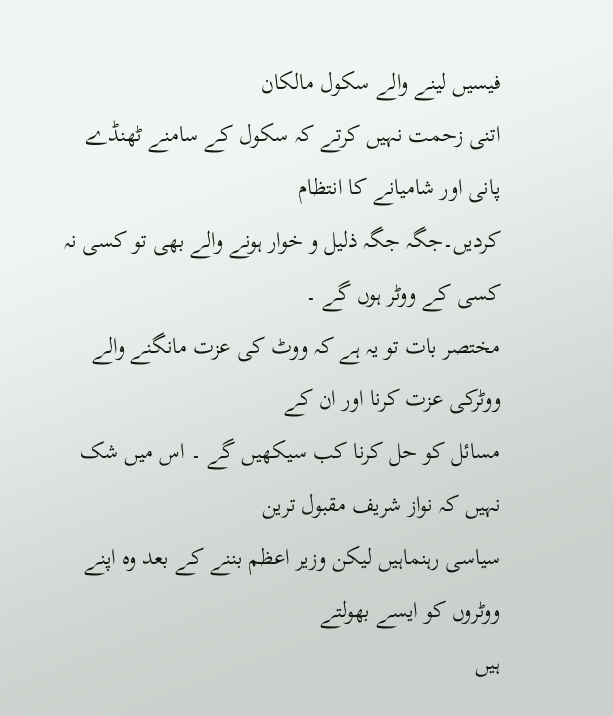فیسیں لینے والے سکول مالکان
اتنی زحمت نہیں کرتے کہ سکول کے سامنے ٹھنڈے پانی اور شامیانے کا انتظام
کردیں۔جگہ جگہ ذلیل و خوار ہونے والے بھی تو کسی نہ کسی کے ووٹر ہوں گے ۔
مختصر بات تو یہ ہے کہ ووٹ کی عزت مانگنے والے ووٹرکی عزت کرنا اور ان کے
مسائل کو حل کرنا کب سیکھیں گے ۔ اس میں شک نہیں کہ نواز شریف مقبول ترین
سیاسی رہنماہیں لیکن وزیر اعظم بننے کے بعد وہ اپنے ووٹروں کو ایسے بھولتے
ہیں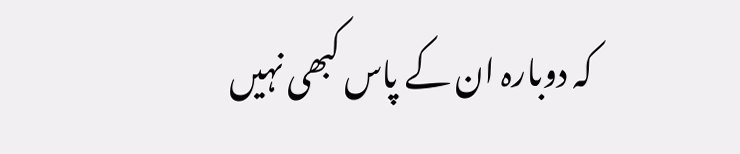کہ دوبارہ ان کے پاس کبھی نہیں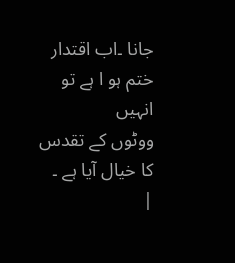جانا ۔اب اقتدار ختم ہو ا ہے تو انہیں
ووٹوں کے تقدس کا خیال آیا ہے ۔
|